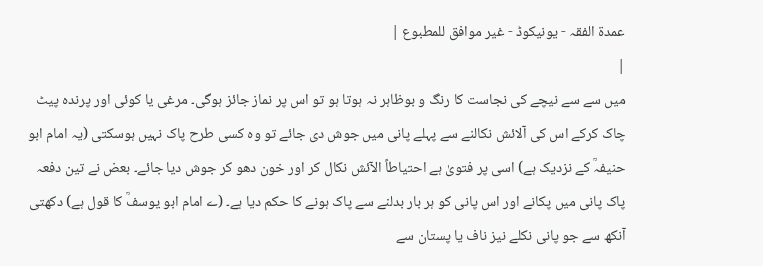عمدۃ الفقہ - یونیکوڈ - غیر موافق للمطبوع |
|
میں سے سے نیچے کی نجاست کا رنگ و بوظاہر نہ ہوتا ہو تو اس پر نماز جائز ہوگی۔ مرغی یا کوئی اور پرندہ پیٹ چاک کرکے اس کی آلائش نکالنے سے پہلے پانی میں جوش دی جائے تو وہ کسی طرح پاک نہیں ہوسکتی (یہ امام ابو حنیفہؒ کے نزدیک ہے) اسی پر فتویٰ ہے احتیاطاً الآئش نکال کر اور خون دھو کر جوش دیا جائے۔ بعض نے تین دفعہ پاک پانی میں پکانے اور اس پانی کو ہر بار بدلنے سے پاک ہونے کا حکم دیا ہے۔ (ے امام ابو یوسفؒ کا قول ہے) دکھتی آنکھ سے جو پانی نکلے نیز ناف یا پستان سے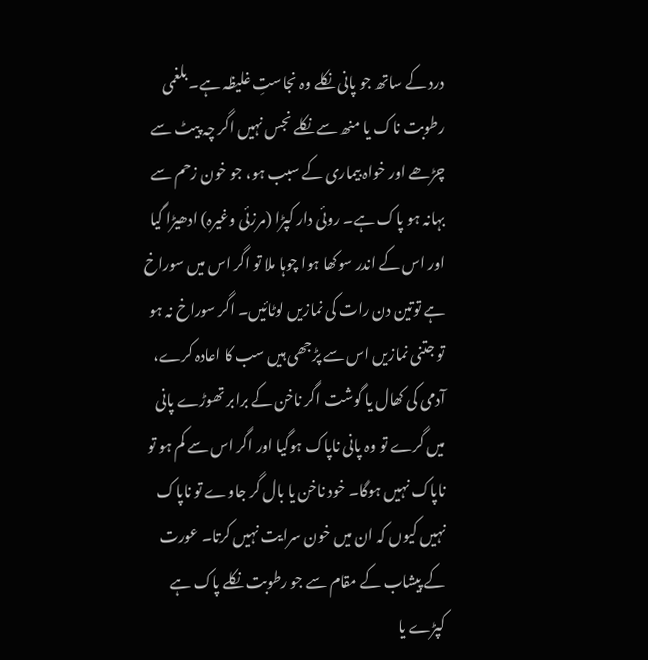درد کے ساتھ جو پانی نکلے وہ نجاستِ غلیظہ ہے۔ بلغمی رطوبت ناک یا منھ سے نکلے نجس نہیں اگر چہ پیٹ سے چڑھے اور خواہ بیماری کے سبب ہو، جو خون زحم سے بہانہ ہو پاک ہے۔ روئی دار کپڑا (مرزئی وغیرہ) ادھیڑا گیا اور اس کے اندر سوکھا ہوا چوہا ملا تو اگر اس میں سوراخ ہے توتین دن رات کی نمازیں لوٹائیں۔ اگر سوراخ نہ ہو تو جتنی نمازیں اس سے پڑجھی ہیں سب کا اعادہ کرے، آدمی کی کھال یا گوشت اگر ناخن کے برابر تھوڑے پانی میں گرے تو وہ پانی ناپاک ہوگیا اور اگر اس سے کم ہو تو ناپاک نہیں ہوگا۔ خود ناخن یا بال گر جاوے تو ناپاک نہیں کیوں کہ ان میں خون سرایت نہیں کرتا۔ عورت کے پیشاب کے مقام سے جو رطوبت نکلے پاک ہے کپڑے یا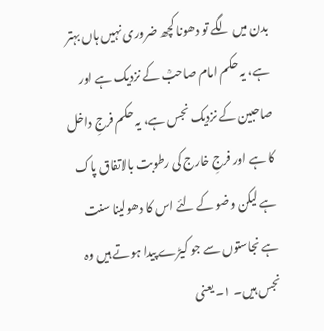بدن میں لگے تو دھونا کچھ ضروری نہیں ہاں بہتر ہے، یہ حکم امام صاحبؒ کے نزدیک ہے اور صاحبین کے نزدیک نجس ہے، یہ حکم فرجِ داخل کا ہے اور فرجِ خارج کی رطوبت بالاتفاق پاک ہے لیکن وضو کے لئے اس کا دھولینا سنت ہے نجاستوں سے جو کیڑے پیدا ہوتے ہیں وہ نجس ہیں۔ ۱۔ یعنی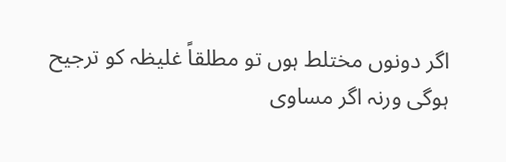اگر دونوں مختلط ہوں تو مطلقاً غلیظہ کو ترجیح ہوگی ورنہ اگر مساوی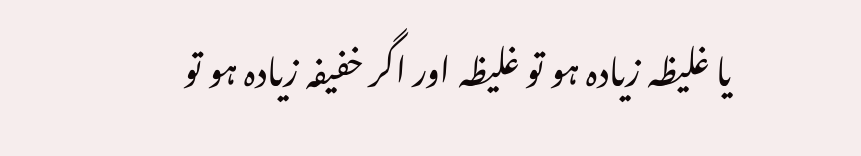یا غلیظہ زیادہ ہو تو غلیظہ اور اگر خفیفہ زیادہ ہو تو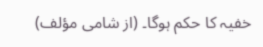خفیہ کا حکم ہوگا۔ (از شامی مؤلف)